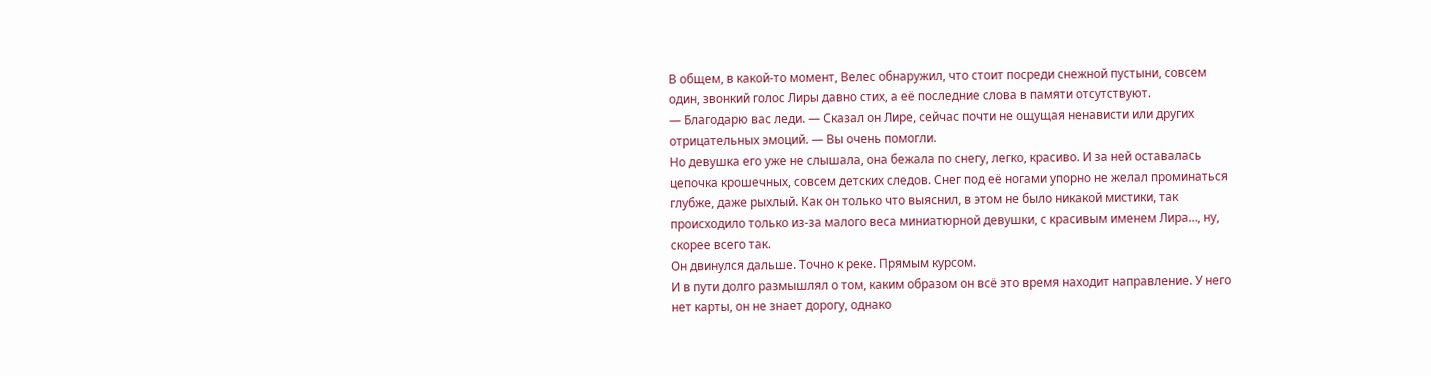В общем, в какой-то момент, Велес обнаружил, что стоит посреди снежной пустыни, совсем один, звонкий голос Лиры давно стих, а её последние слова в памяти отсутствуют.
— Благодарю вас леди. — Сказал он Лире, сейчас почти не ощущая ненависти или других отрицательных эмоций. — Вы очень помогли.
Но девушка его уже не слышала, она бежала по снегу, легко, красиво. И за ней оставалась цепочка крошечных, совсем детских следов. Снег под её ногами упорно не желал проминаться глубже, даже рыхлый. Как он только что выяснил, в этом не было никакой мистики, так происходило только из-за малого веса миниатюрной девушки, с красивым именем Лира…, ну, скорее всего так.
Он двинулся дальше. Точно к реке. Прямым курсом.
И в пути долго размышлял о том, каким образом он всё это время находит направление. У него нет карты, он не знает дорогу, однако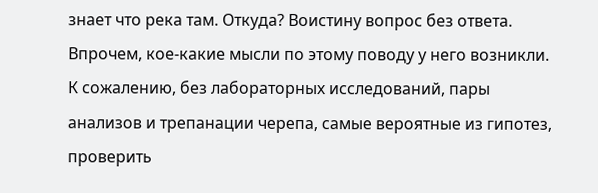знает что река там. Откуда? Воистину вопрос без ответа.
Впрочем, кое-какие мысли по этому поводу у него возникли. К сожалению, без лабораторных исследований, пары анализов и трепанации черепа, самые вероятные из гипотез, проверить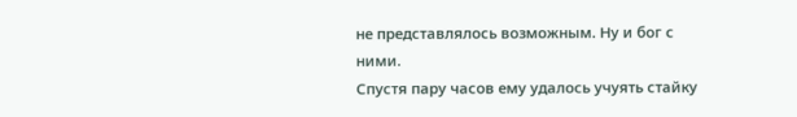не представлялось возможным. Ну и бог с ними.
Спустя пару часов ему удалось учуять стайку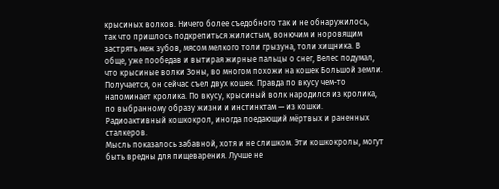крысиных волков. Ничего более съедобного так и не обнаружилось, так что пришлось подкрепиться жилистым, вонючим и норовящим застрять меж зубов, мясом мелкого толи грызуна, толи хищника. В обще, уже пообедав и вытирая жирные пальцы о снег, Велес подумал, что крысиные волки Зоны, во многом похожи на кошек Большой земли.
Получается, он сейчас съел двух кошек. Правда по вкусу чем-то напоминает кролика. По вкусу, крысиный волк народился из кролика, по выбранному образу жизни и инстинктам — из кошки.
Радиоактивный кошкокрол, иногда поедающий мёртвых и раненных сталкеров.
Мысль показалось забавной, хотя и не слишком. Эти кошкокролы, могут быть вредны для пищеварения. Лучше не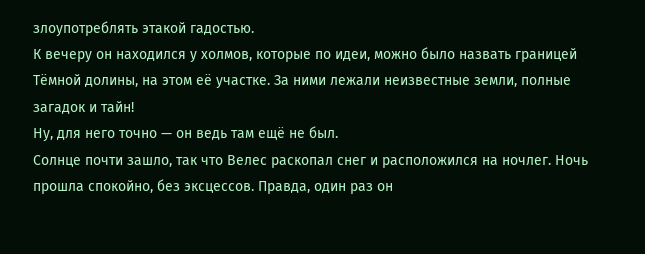злоупотреблять этакой гадостью.
К вечеру он находился у холмов, которые по идеи, можно было назвать границей Тёмной долины, на этом её участке. За ними лежали неизвестные земли, полные загадок и тайн!
Ну, для него точно — он ведь там ещё не был.
Солнце почти зашло, так что Велес раскопал снег и расположился на ночлег. Ночь прошла спокойно, без эксцессов. Правда, один раз он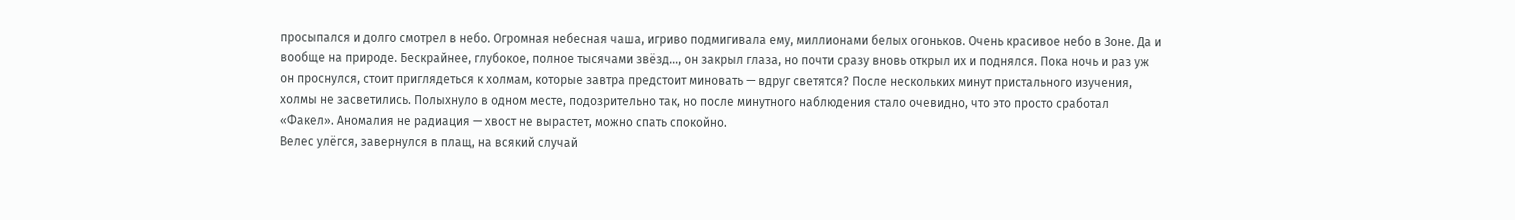просыпался и долго смотрел в небо. Огромная небесная чаша, игриво подмигивала ему, миллионами белых огоньков. Очень красивое небо в Зоне. Да и вообще на природе. Бескрайнее, глубокое, полное тысячами звёзд…, он закрыл глаза, но почти сразу вновь открыл их и поднялся. Пока ночь и раз уж он проснулся, стоит приглядеться к холмам, которые завтра предстоит миновать — вдруг светятся? После нескольких минут пристального изучения, холмы не засветились. Полыхнуло в одном месте, подозрительно так, но после минутного наблюдения стало очевидно, что это просто сработал «Факел». Аномалия не радиация — хвост не вырастет, можно спать спокойно.
Велес улёгся, завернулся в плащ, на всякий случай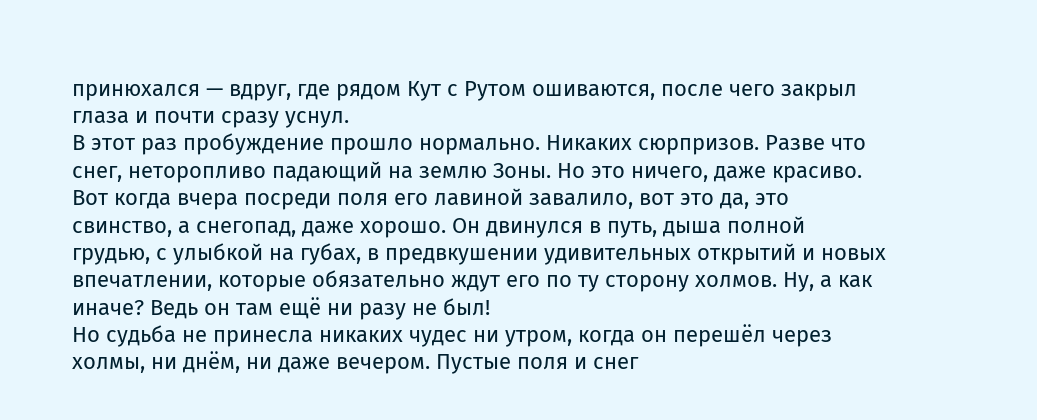принюхался — вдруг, где рядом Кут с Рутом ошиваются, после чего закрыл глаза и почти сразу уснул.
В этот раз пробуждение прошло нормально. Никаких сюрпризов. Разве что снег, неторопливо падающий на землю Зоны. Но это ничего, даже красиво. Вот когда вчера посреди поля его лавиной завалило, вот это да, это свинство, а снегопад, даже хорошо. Он двинулся в путь, дыша полной грудью, с улыбкой на губах, в предвкушении удивительных открытий и новых впечатлении, которые обязательно ждут его по ту сторону холмов. Ну, а как иначе? Ведь он там ещё ни разу не был!
Но судьба не принесла никаких чудес ни утром, когда он перешёл через холмы, ни днём, ни даже вечером. Пустые поля и снег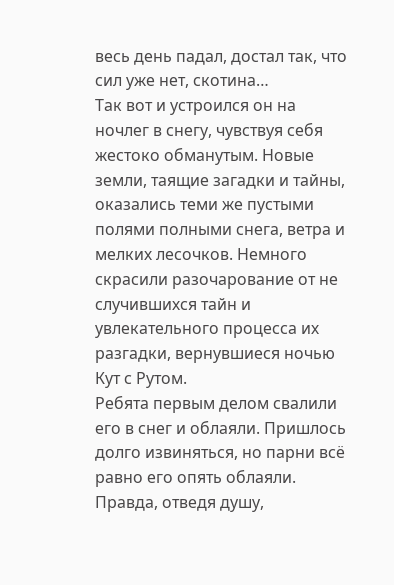весь день падал, достал так, что сил уже нет, скотина…
Так вот и устроился он на ночлег в снегу, чувствуя себя жестоко обманутым. Новые земли, таящие загадки и тайны, оказались теми же пустыми полями полными снега, ветра и мелких лесочков. Немного скрасили разочарование от не случившихся тайн и увлекательного процесса их разгадки, вернувшиеся ночью Кут с Рутом.
Ребята первым делом свалили его в снег и облаяли. Пришлось долго извиняться, но парни всё равно его опять облаяли. Правда, отведя душу,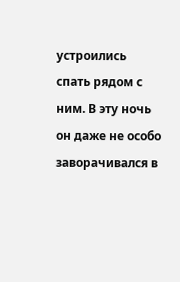устроились спать рядом с ним. В эту ночь он даже не особо заворачивался в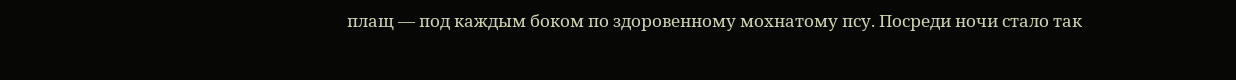плащ — под каждым боком по здоровенному мохнатому псу. Посреди ночи стало так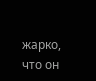жарко, что он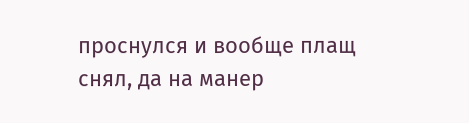проснулся и вообще плащ снял, да на манер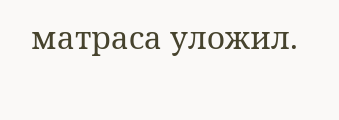матраса уложил.